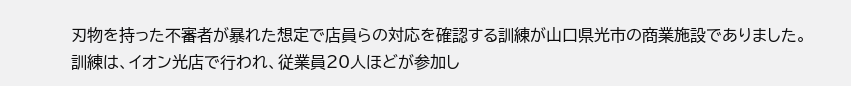刃物を持った不審者が暴れた想定で店員らの対応を確認する訓練が山口県光市の商業施設でありました。
訓練は、イオン光店で行われ、従業員20人ほどが参加し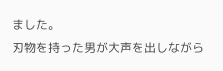ました。
刃物を持った男が大声を出しながら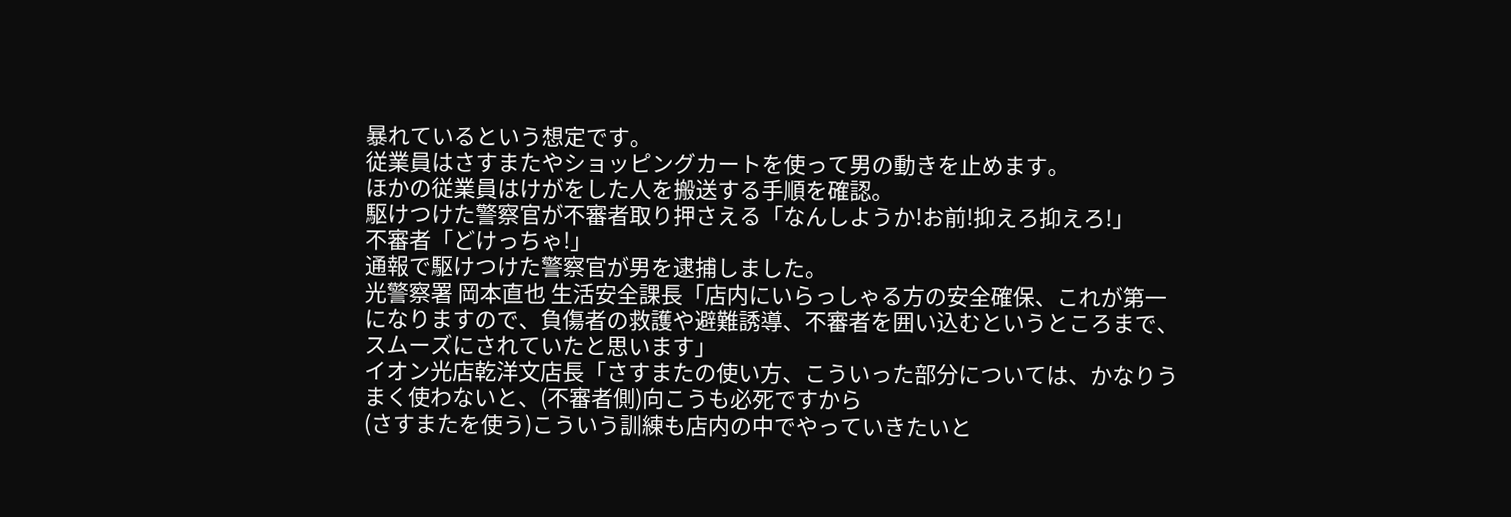暴れているという想定です。
従業員はさすまたやショッピングカートを使って男の動きを止めます。
ほかの従業員はけがをした人を搬送する手順を確認。
駆けつけた警察官が不審者取り押さえる「なんしようか!お前!抑えろ抑えろ!」
不審者「どけっちゃ!」
通報で駆けつけた警察官が男を逮捕しました。
光警察署 岡本直也 生活安全課長「店内にいらっしゃる方の安全確保、これが第一になりますので、負傷者の救護や避難誘導、不審者を囲い込むというところまで、スムーズにされていたと思います」
イオン光店乾洋文店長「さすまたの使い方、こういった部分については、かなりうまく使わないと、(不審者側)向こうも必死ですから
(さすまたを使う)こういう訓練も店内の中でやっていきたいと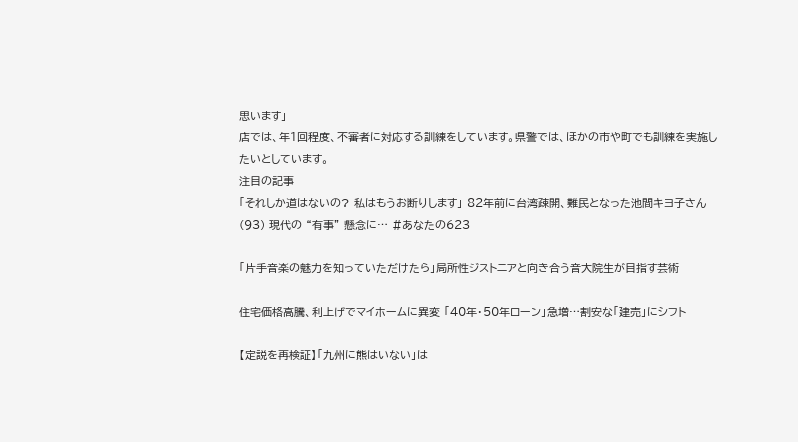思います」
店では、年1回程度、不審者に対応する訓練をしています。県警では、ほかの市や町でも訓練を実施したいとしています。
注目の記事
「それしか道はないの? 私はもうお断りします」 82年前に台湾疎開、難民となった池間キヨ子さん(93) 現代の “有事” 懸念に… #あなたの623

「片手音楽の魅力を知っていただけたら」局所性ジストニアと向き合う音大院生が目指す芸術

住宅価格高騰、利上げでマイホームに異変 「40年・50年ローン」急増…割安な「建売」にシフト

【定説を再検証】「九州に熊はいない」は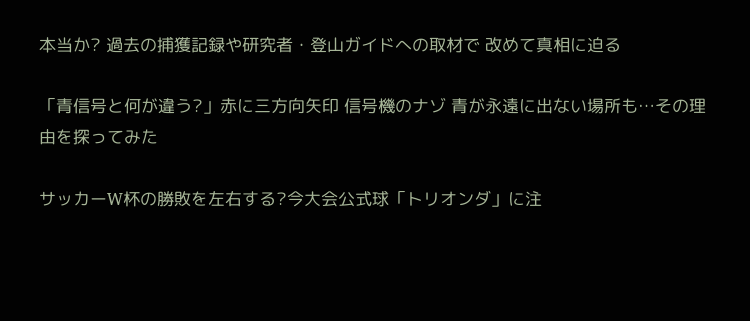本当か? 過去の捕獲記録や研究者・登山ガイドへの取材で 改めて真相に迫る

「青信号と何が違う?」赤に三方向矢印 信号機のナゾ 青が永遠に出ない場所も…その理由を探ってみた

サッカーW杯の勝敗を左右する?今大会公式球「トリオンダ」に注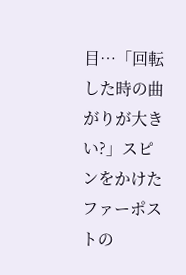目…「回転した時の曲がりが大きい?」スピンをかけたファーポストの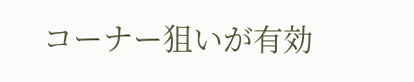コーナー狙いが有効